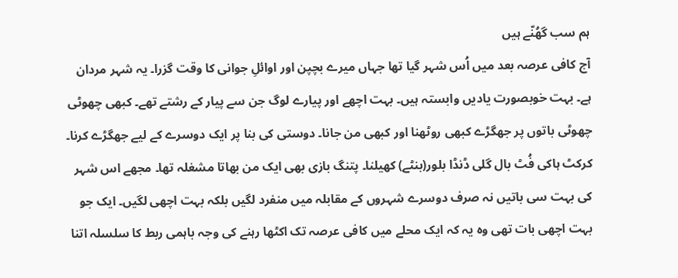ہم سب گھُنّے ہیں
آج کافی عرصہ بعد میں اُس شہر گیا تھا جہاں میرے بچپن اور اوائلِ جوانی کا وقت گزرا۔ یہ شہر مردان ہے۔ بہت خوبصورت یادیں وابستہ ہیں۔ بہت اچھے اور پیارے لوگ جن سے پیار کے رشتے تھے۔ کبھی چھوٹی چھوٹی باتوں پر جھگڑے کبھی روٹھنا اور کبھی من جانا۔ دوستی کی بنا پر ایک دوسرے کے لیے جھگڑے کرنا۔ کرکٹ ہاکی فُٹ بال گلی ڈنڈا بلور(بنٹے) کھیلنا۔ پتنگ بازی بھی ایک من بھاتا مشغلہ تھا۔ مجھے اس شہر کی بہت سی باتیں نہ صرف دوسرے شہروں کے مقابلہ میں منفرد لگیں بلکہ بہت اچھی لگیں۔ ایک جو بہت اچھی بات تھی وہ یہ کہ ایک محلے میں کافی عرصہ تک اکٹھا رہنے کی وجہ باہمی ربط کا سلسلہ اتنا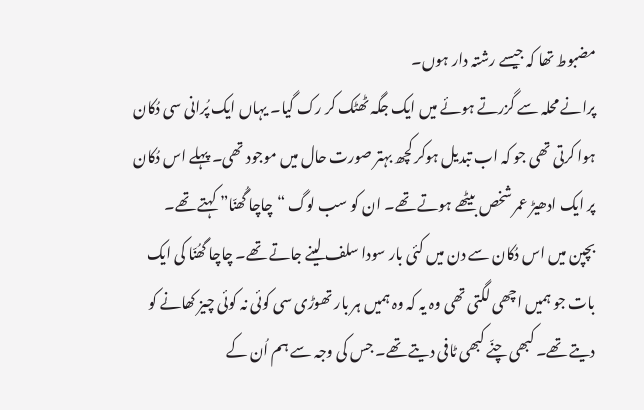مضبوط تھا کہ جیسے رشتہ دار ہوں۔
پرانے محلہ سے گزرتے ہوئے میں ایک جگہ ٹھٹک کر رک گیا۔ یہاں ایک پُرانی سی دُکان ہوا کرتی تھی جو کہ اب تبدیل ہوکر کچھ بہتر صورت حال میں موجود تھی۔ پہلے اس دُکان پر ایک ادھیڑ عمر شخص بیٹھے ہوتے تھے۔ ان کو سب لوگ “چاچا گُھنّا” کہتے تھے۔
بچپن میں اس دُکان سے دن میں کئی بار سودا سلف لینے جاتے تھے۔ چاچا گھُنّا کی ایک بات جو ہمیں اچھی لگتی تھی وہ یہ کہ وہ ہمیں ہر بار تھوڑی سی کوئی نہ کوئی چیز کھانے کو دیتے تھے۔ کبھی چنّے کبھی ٹافی دیتے تھے۔ جس کی وجہ سے ہم اُن کے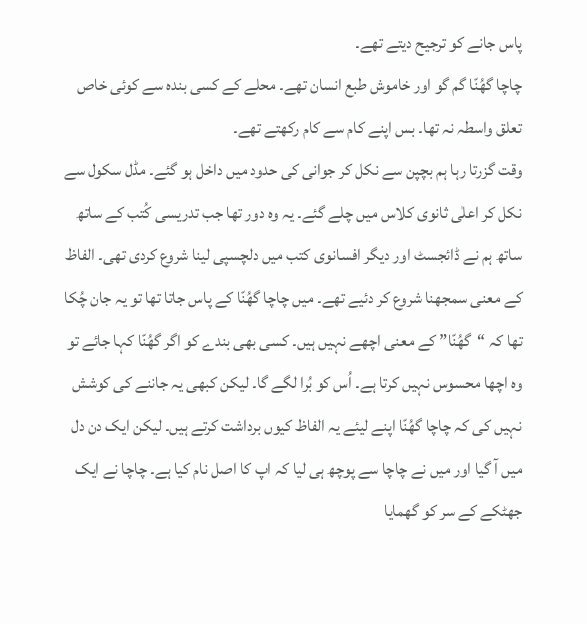پاس جانے کو ترجیح دیتے تھے۔
چاچا گھُنّا گم گو اور خاموش طبع انسان تھے۔ محلے کے کسی بندہ سے کوئی خاص تعلق واسطہ نہ تھا۔ بس اپنے کام سے کام رکھتے تھے۔
وقت گزرتا رہا ہم بچپن سے نکل کر جوانی کی حدود میں داخل ہو گئے۔ مڈل سکول سے نکل کر اعلٰی ثانوی کلاس میں چلے گئے۔ یہ وہ دور تھا جب تدریسی کُتب کے ساتھ ساتھ ہم نے ڈائجسٹ اور دیگر افسانوی کتب میں دلچسپی لینا شروع کردی تھی۔ الفاظ کے معنی سمجھنا شروع کر دئیے تھے۔ میں چاچا گھُنّا کے پاس جاتا تھا تو یہ جان چُکا تھا کہ “گھُنّا” کے معنی اچھے نہیں ہیں۔ کسی بھی بندے کو اگر گھُنّا کہا جائے تو وہ اچھا محسوس نہیں کرتا ہے۔ اُس کو بُرا لگے گا۔ لیکن کبھی یہ جاننے کی کوشش نہیں کی کہ چاچا گھُنّا اپنے لیئے یہ الفاظ کیوں برداشت کرتے ہیں۔ لیکن ایک دن دل میں آ گیا اور میں نے چاچا سے پوچھ ہی لیا کہ اپ کا اصل نام کیا ہے۔ چاچا نے ایک جھٹکے کے سر کو گھمایا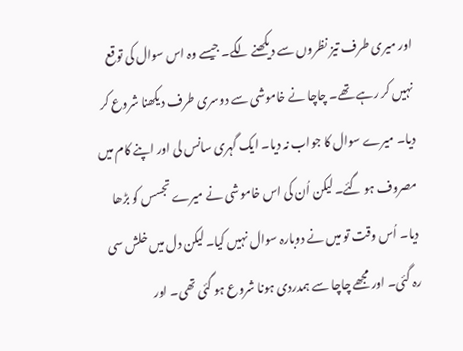اور میری طرف تیز نظروں سے دیکھنے لگے۔ جیسے وہ اس سوال کی توقع نہیں کر رہے تھے۔ چاچا نے خاموشی سے دوسری طرف دیکھنا شروع کر دیا۔ میرے سوال کا جواب نہ دیا۔ ایک گہری سانس لی اور اپنے کام میں مصروف ہو گئے۔ لیکن اُن کی اس خاموشی نے میرے تجسس کو بڑھا دیا۔ اُس وقت تو میں نے دوبارہ سوال نہیں کیا۔ لیکن دل میں خلش سی رہ گئی۔ اور مجھے چاچا سے ہمدردی ہونا شروع ہو گئی تھی۔ اور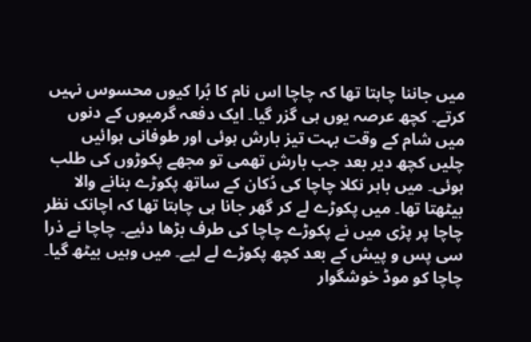میں جاننا چاہتا تھا کہ چاچا اس نام کا بُرا کیوں محسوس نہیں کرتے۔ کچھ عرصہ یوں ہی گزر گیا۔ ایک دفعہ گرمیوں کے دنوں میں شام کے وقت بہت تیز بارش ہوئی اور طوفانی ہوائیں چلیں کچھ دیر بعد جب بارش تھمی تو مجھے پکوڑوں کی طلب ہوئی۔ میں باہر نکلا چاچا کی دُکان کے ساتھ پکوڑے بنانے والا بیٹھتا تھا۔ میں پکوڑے لے کر گھر جانا ہی چاہتا تھا کہ اچانک نظر چاچا پر پڑی میں نے پکوڑے چاچا کی طرف بڑھا دئیے۔ چاچا نے ذرا سی پس و پیش کے بعد کچھ پکوڑے لے لیے۔ میں وہیں بیٹھ گیا۔ چاچا کو موڈ خوشگوار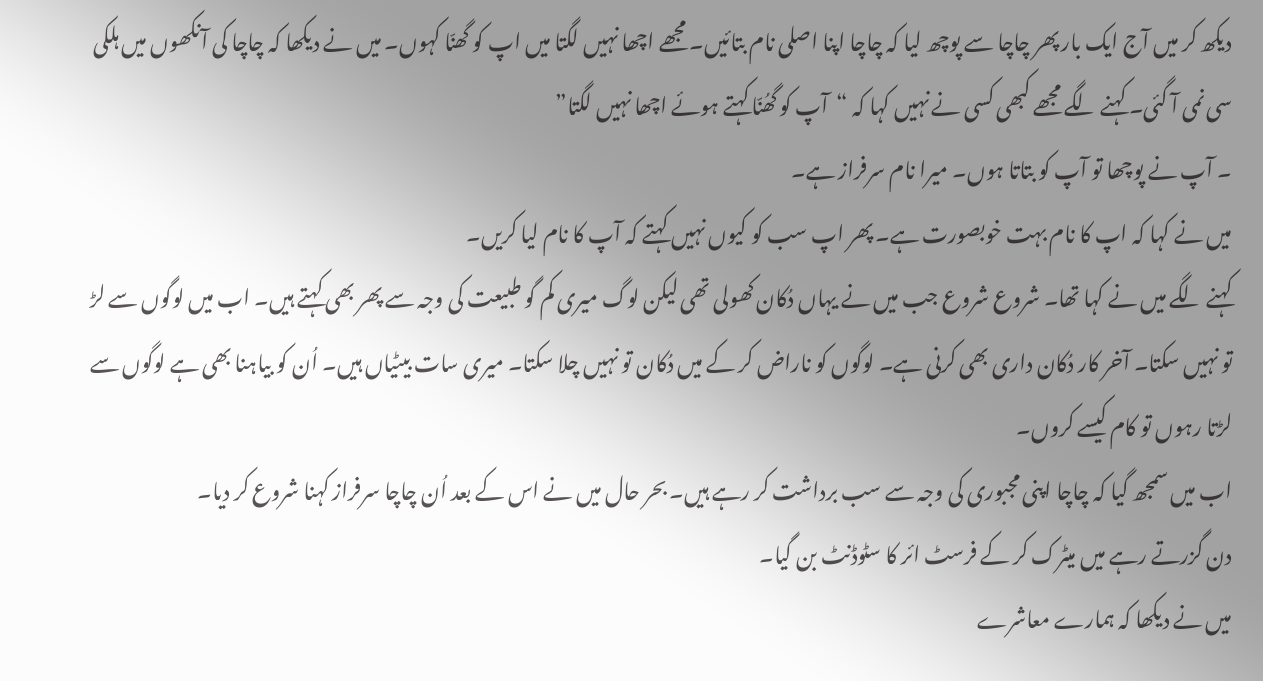دیکھ کر میں آج ایک بار پھر چاچا سے پوچھ لیا کہ چاچا اپنا اصلی نام بتائیں۔ مجھے اچھا نہیں لگتا میں اپ کو گھنّا کہوں۔ میں نے دیکھا کہ چاچا کی آنکھوں میں ہلکی سی نمی آ گئی۔ کہنے لگے مجھے کبھی کسی نے نہیں کہا کہ “آپ کو گھُنّا کہتے ہوئے اچھا نہیں لگتا”
۔ آپ نے پوچھا تو آپ کو بتاتا ہوں۔ میرا نام سرفراز ہے۔
میں نے کہا کہ اپ کا نام بہت خوبصورت ہے۔ پھر اپ سب کو کیوں نہیں کہتے کہ آپ کا نام لیا کریں۔
کہنے لگے میں نے کہا تھا۔ شروع شروع جب میں نے یہاں دُکان کھولی تھی لیکن لوگ میری کم گو طبیعت کی وجہ سے پھر بھی کہتے ہیں۔ اب میں لوگوں سے لڑ تو نہیں سکتا۔ آخر کار دُکان داری بھی کرنی ہے۔ لوگوں کو ناراض کر کے میں دُکان تو نہیں چلا سکتا۔ میری سات بیٹیاں ہیں۔ اُن کو بیاہنا بھی ہے لوگوں سے لڑتا رہوں تو کام کیسے کروں۔
اب میں سمجھ گیا کہ چاچا اپنی مجبوری کی وجہ سے سب برداشت کر رہے ہیں۔ بحر حال میں نے اس کے بعد اُن چاچا سرفراز کہنا شروع کر دیا۔
دن گزرتے رہے میں میٹرک کر کے فرسٹ ائر کا سٹوڈنٹ بن گیا۔
میں نے دیکھا کہ ہمارے معاشرے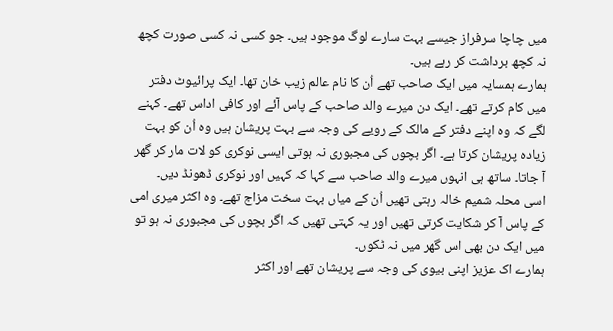میں چاچا سرفراز جیسے بہت سارے لوگ موجود ہیں۔ جو کسی نہ کسی صورت کچھ نہ کچھ برداشت کر رہے ہیں۔
ہمارے ہمسایہ میں ایک صاحب تھے اُن کا نام عالم زیب خان تھا۔ ایک پرائیوٹ دفتر میں کام کرتے تھے۔ ایک دن میرے والد صاحب کے پاس آئے اور کافی اداس تھے۔ کہنے لگے کہ وہ اپنے دفتر کے مالک کے رویے کی وجہ سے بہت پریشان ہیں وہ اُن کو بہت زیادہ پریشان کرتا ہے۔ اگر بچوں کی مجبوری نہ ہوتی ایسی نوکری کو لات مار کر گھر آ جاتا۔ ساتھ ہی انہوں میرے والد صاحب سے کہا کہ کہیں اور نوکری ڈھونڈ دیں۔
اسی محلہ شمیم خالہ رہتی تھیں اُن کے میاں بہت سخت مزاج تھے۔ وہ اکثر میری امی کے پاس آ کر شکایت کرتی تھیں اور یہ کہتی تھیں کہ اگر بچوں کی مجبوری نہ ہو تو میں ایک دن بھی اس گھر میں نہ ٹکوں۔
ہمارے اک عزیز اپنی بیوی کی وجہ سے پریشان تھے اور اکثر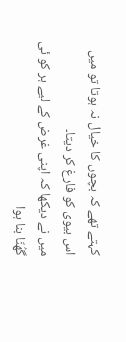کہتے تھے کہ بچوں کا خیال نہ ہوتا تو میں اس بیوی کو فارغ کر دیتا۔
میں نے دیکھا کہ اپنی غرض کے لیے ہر کو ئی گھُنّا بنا ہوا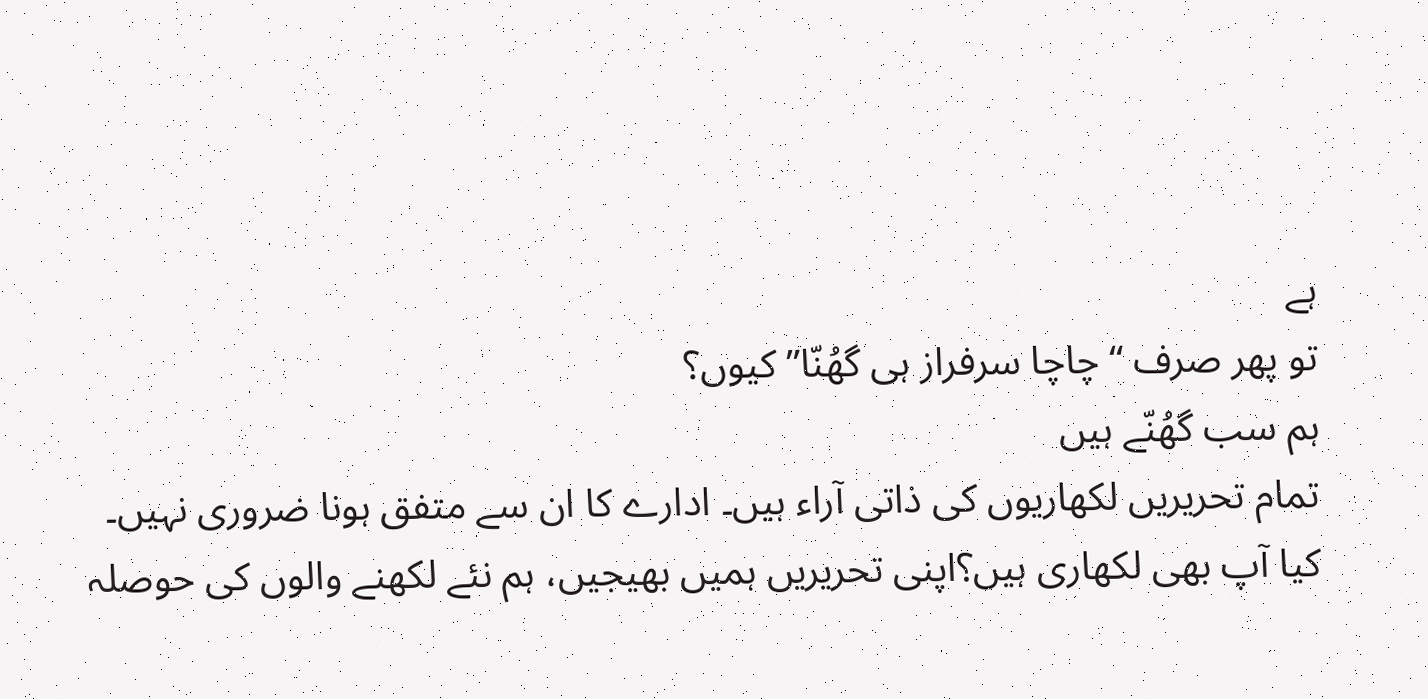ہے
تو پھر صرف “چاچا سرفراز ہی گھُنّا” کیوں؟
ہم سب گھُنّے ہیں
تمام تحریریں لکھاریوں کی ذاتی آراء ہیں۔ ادارے کا ان سے متفق ہونا ضروری نہیں۔
کیا آپ بھی لکھاری ہیں؟اپنی تحریریں ہمیں بھیجیں، ہم نئے لکھنے والوں کی حوصلہ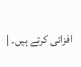افزائی کرتے ہیں۔ |